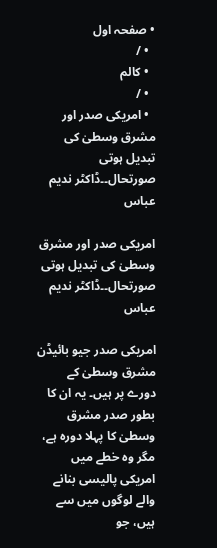• صفحہ اول
  • /
  • کالم
  • /
  • امریکی صدر اور مشرق وسطیٰ کی تبدیل ہوتی صورتحال۔۔ڈاکٹر ندیم عباس

امریکی صدر اور مشرق وسطیٰ کی تبدیل ہوتی صورتحال۔۔ڈاکٹر ندیم عباس

امریکی صدر جیو بائیڈن مشرق وسطیٰ کے دورے پر ہیں۔ یہ ان کا بطور صدر مشرق وسطیٰ کا پہلا دورہ ہے، مگر وہ خطے میں امریکی پالیسی بنانے والے لوگوں میں سے ہیں، جو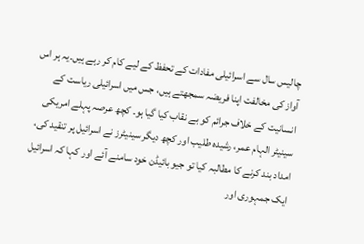چالیس سال سے اسرائیلی مفادات کے تحفظ کے لیے کام کر رہے ہیں۔یہ ہر اس آواز کی مخالفت اپنا فریضہ سمجھتے ہیں، جس میں اسرائیلی ریاست کے انسانیت کے خلاف جرائم کو بے نقاب کیا گیا ہو۔ کچھ عرصہ پہلے امریکی سینیٹر الہام عمر، رشیدہ طلیب اور کچھ دیگر سینیٹرز نے اسرائیل پر تنقید کی، امداد بند کرنے کا مطالبہ کیا تو جیو بائیڈن خود سامنے آئے اور کہا کہ اسرائیل ایک جمہوری اور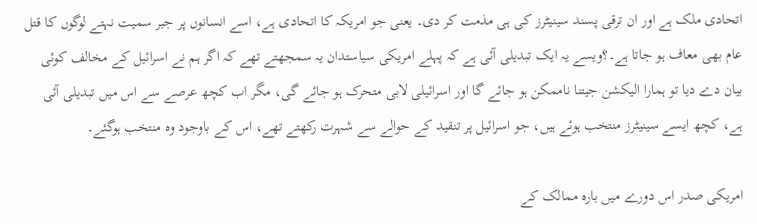اتحادی ملک ہے اور ان ترقی پسند سینیٹرز کی ہی مذمت کر دی۔ یعنی جو امریکہ کا اتحادی ہے، اسے انسانوں پر جبر سمیت نہتے لوگوں کا قتل عام بھی معاف ہو جاتا ہے۔؟ویسے یہ ایک تبدیلی آئی ہے کہ پہلے امریکی سیاستدان یہ سمجھتے تھے کہ اگر ہم نے اسرائیل کے مخالف کوئی بیان دے دیا تو ہمارا الیکشن جیتنا ناممکن ہو جائے گا اور اسرائیلی لابی متحرک ہو جائے گی، مگر اب کچھ عرصے سے اس میں تبدیلی آئی ہے، کچھ ایسے سینیٹرز منتخب ہوئے ہیں، جو اسرائیل پر تنقید کے حوالے سے شہرت رکھتے تھے، اس کے باوجود وہ منتخب ہوگئے۔

امریکی صدر اس دورے میں بارہ ممالک کے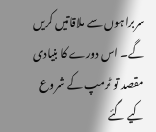سربراہوں سے ملاقاتیں کریں گے۔ اس دورے کا بنیادی مقصد تو ٹرمپ کے شروع کیے گئے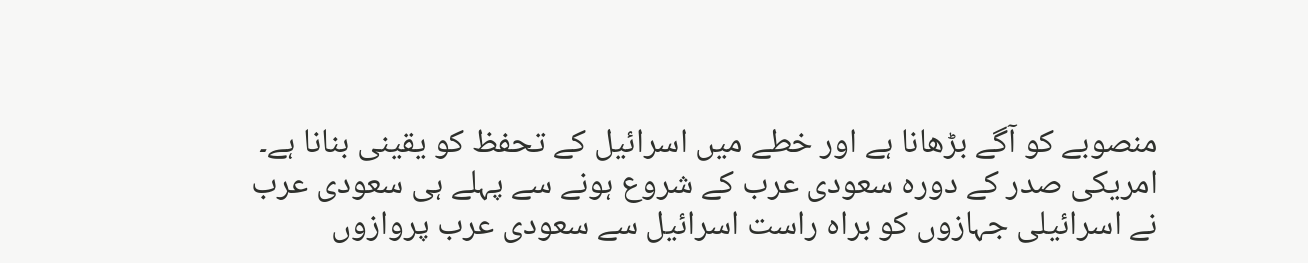منصوبے کو آگے بڑھانا ہے اور خطے میں اسرائیل کے تحفظ کو یقینی بنانا ہے۔ امریکی صدر کے دورہ سعودی عرب کے شروع ہونے سے پہلے ہی سعودی عرب نے اسرائیلی جہازوں کو براہ راست اسرائیل سے سعودی عرب پروازوں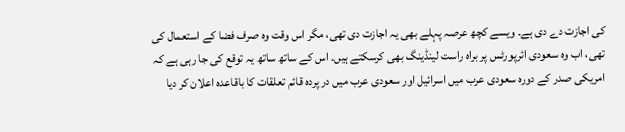کی اجازت دے دی ہے۔ ویسے کچھ عرصہ پہلے بھی یہ اجازت دی تھی، مگر اس وقت وہ صرف فضا کے استعمال کی تھی، اب وہ سعودی ائرپورٹس پر براہ راست لینڈینگ بھی کرسکتے ہیں۔ اس کے ساتھ ساتھ یہ توقع کی جا رہی ہے کہ امریکی صدر کے دورہ سعودی عرب میں اسرائیل اور سعودی عرب میں در پردہ قائم تعلقات کا باقاعدہ اعلان کر دیا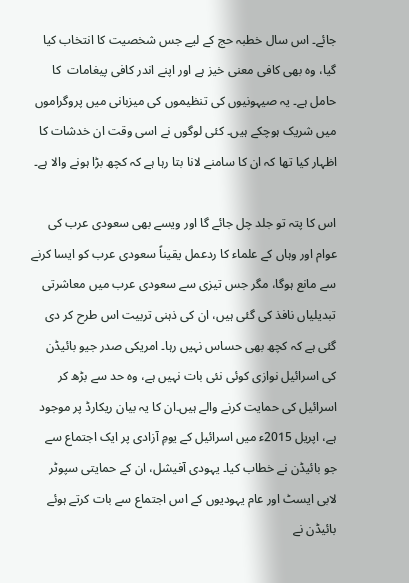جائے۔ اس سال خطبہ حج کے لیے جس شخصیت کا انتخاب کیا گیا، وہ بھی کافی معنی خیز ہے اور اپنے اندر کافی پیغامات  کا حامل ہے۔ یہ صیہونیوں کی تنظیموں کی میزبانی میں پروگراموں میں شریک ہوچکے ہیں۔ کئی لوگوں نے اسی وقت ان خدشات کا اظہار کیا تھا کہ ان کا سامنے لانا بتا رہا ہے کہ کچھ بڑا ہونے والا ہے۔

اس کا پتہ تو جلد چل جائے گا اور ویسے بھی سعودی عرب کی عوام اور وہاں کے علماء کا ردعمل یقیناً سعودی عرب کو ایسا کرنے سے مانع ہوگا، مگر جس تیزی سے سعودی عرب میں معاشرتی تبدیلیاں نافذ کی گئی ہیں، ان کی ذہنی تربیت اس طرح کر دی گئی ہے کہ کچھ بھی حساس نہیں رہا۔ امریکی صدر جیو بائیڈن کی اسرائیل نوازی کوئی نئی بات نہیں ہے، وہ حد سے بڑھ کر اسرائیل کی حمایت کرنے والے ہیں۔ان کا یہ بیان ریکارڈ پر موجود ہے، اپریل 2015ء میں اسرائیل کے یومِ آزادی پر ایک اجتماع سے جو بائیڈن نے خطاب کیا۔ یہودی آفیشل، ان کے حمایتی سپوٹر لابی ایسٹ اور عام یہودیوں کے اس اجتماع سے بات کرتے ہوئے بائیڈن نے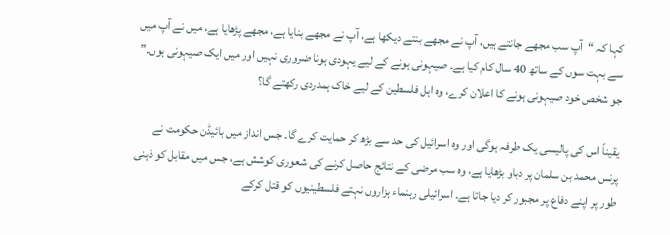کہا کہ “آپ سب مجھے جانتے ہیں، آپ نے مجھے بنتے دیکھا ہے، آپ نے مجھے بنایا ہے، مجھے پڑھایا ہے، میں نے آپ میں سے بہت سوں کے ساتھ 40 سال کام کیا ہے۔ صیہونی ہونے کے لیے یہودی ہونا ضروری نہیں اور میں ایک صیہونی ہوں۔” جو شخص خود صیہونی ہونے کا اعلان کرے، وہ اہل فلسطین کے لیے خاک ہمدردی رکھتے گا؟

یقیناً اس کی پالیسی یک طرفہ ہوگی اور وہ اسرائیل کی حد سے بڑھ کر حمایت کرے گا۔ جس انداز میں بائیڈن حکومت نے پرنس محمد بن سلمان پر دباو بڑھایا ہے، وہ سب مرضی کے نتائج حاصل کرنے کی شعوری کوشش ہے، جس میں مقابل کو ذہنی طور پر اپنے دفاع پر مجبور کر دیا جاتا ہے۔ اسرائیلی رہنماء ہزاروں نہتے فلسطینیوں کو قتل کرکے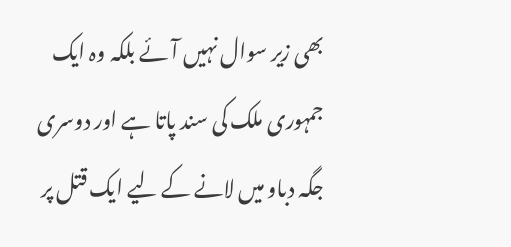بھی زیر سوال نہیں آئے بلکہ وہ ایک جمہوری ملک کی سند پاتا ہے اور دوسری جگہ دباو میں لانے کے لیے ایک قتل پر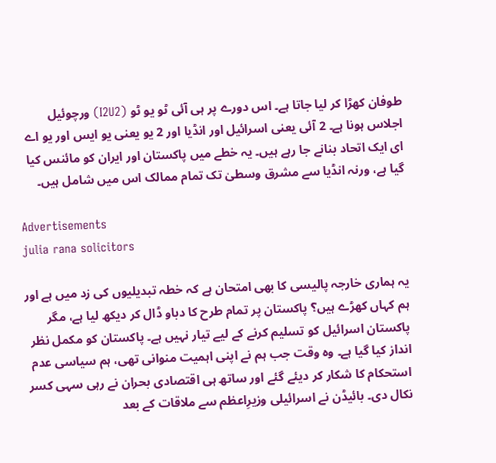طوفان کھڑا کر لیا جاتا ہے۔ اس دورے پر ہی آئی ٹو یو ٹو (I2U2) ورچوئیل اجلاس ہونا ہے۔ 2 آئی یعنی اسرائیل اور انڈیا اور 2 یو یعنی یو ایس اور یو اے ای ایک اتحاد بنانے جا رہے ہیں۔ یہ خطے میں پاکستان اور ایران کو مائنس کیا گیا ہے، ورنہ انڈیا سے مشرق وسطیٰ تک تمام ممالک اس میں شامل ہیں۔

Advertisements
julia rana solicitors

یہ ہماری خارجہ پالیسی کا بھی امتحان ہے کہ خطہ تبدیلیوں کی زد میں ہے اور ہم کہاں کھڑے ہیں؟ پاکستان پر تمام طرح کا دباو ڈال کر دیکھ لیا ہے، مگر پاکستان اسرائیل کو تسلیم کرنے کے لیے تیار نہیں ہے۔ پاکستان کو مکمل نظر انداز کیا گیا ہے۔ وہ وقت جب ہم نے اپنی اہمیت منوانی تھی، ہم سیاسی عدم استحکام کا شکار کر دیئے گئے اور ساتھ ہی اقتصادی بحران نے رہی سہی کسر نکال دی۔ بائیڈن نے اسرائیلی وزیرِاعظم سے ملاقات کے بعد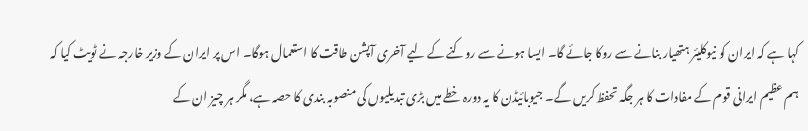کہا ہے کہ ایران کو نیوکلیئر ہتھیار بنانے سے روکا جائے گا۔ ایسا ہونے سے روکنے کے لیے آخری آپشن طاقت کا استعمال ہوگا۔ اس پر ایران کے وزیر خارجہ نے ٹویٹ کیا کہ ہم عظیم ایرانی قوم کے مفادات کا ہر جگہ تحفظ کریں گے۔ جیوبائیڈن کا یہ دورہ خطے میں بڑی تبدیلیوں کی منصوبہ بندی کا حصہ ہے، مگر ہر چیز ان کے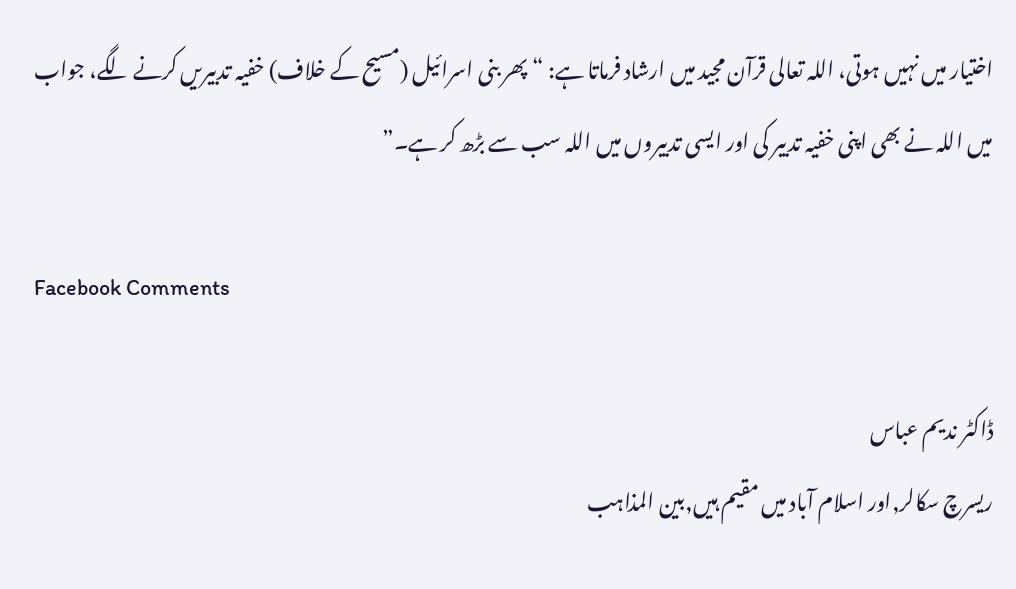اختیار میں نہیں ہوتی، اللہ تعالی قرآن مجید میں ارشاد فرماتا ہے: “پھر بنی اسرائیل (مسیح کے خلاف) خفیہ تدبیریں کرنے لگے، جواب میں اللہ نے بھی اپنی خفیہ تدبیر کی اور ایسی تدبیروں میں اللہ سب سے بڑھ کر ہے۔”

Facebook Comments

ڈاکٹر ندیم عباس
ریسرچ سکالر,اور اسلام آباد میں مقیم ہیں,بین المذاہب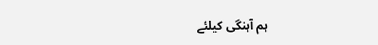ہم آہنگی کیلئے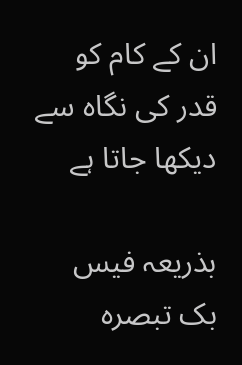ان کے کام کو قدر کی نگاہ سے دیکھا جاتا ہے

بذریعہ فیس بک تبصرہ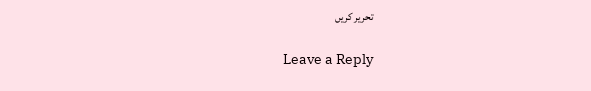تحریر کریں

Leave a Reply